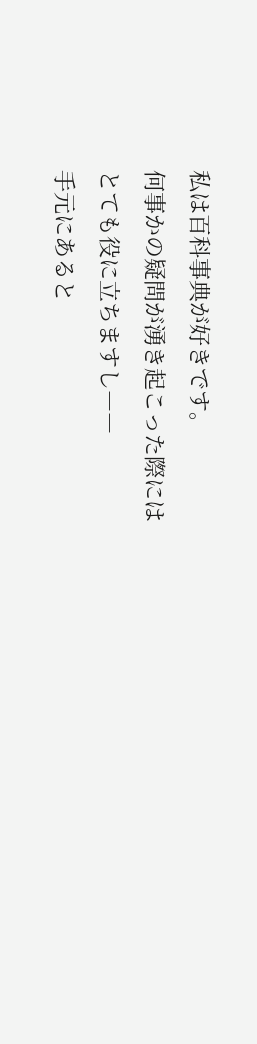私は百科事典が好きです。
何事かの疑問が湧き起こった際には
とても役に立ちますし――
手元にあると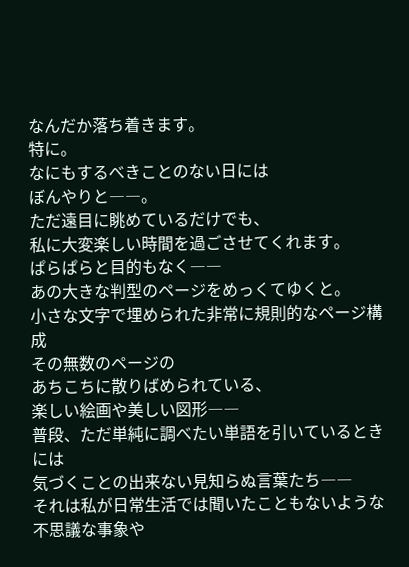なんだか落ち着きます。
特に。
なにもするべきことのない日には
ぼんやりと――。
ただ遠目に眺めているだけでも、
私に大変楽しい時間を過ごさせてくれます。
ぱらぱらと目的もなく――
あの大きな判型のページをめっくてゆくと。
小さな文字で埋められた非常に規則的なページ構成
その無数のページの
あちこちに散りばめられている、
楽しい絵画や美しい図形――
普段、ただ単純に調べたい単語を引いているときには
気づくことの出来ない見知らぬ言葉たち――
それは私が日常生活では聞いたこともないような
不思議な事象や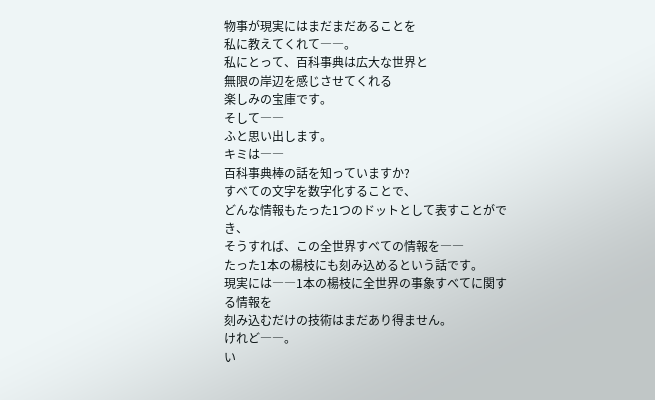物事が現実にはまだまだあることを
私に教えてくれて――。
私にとって、百科事典は広大な世界と
無限の岸辺を感じさせてくれる
楽しみの宝庫です。
そして――
ふと思い出します。
キミは――
百科事典棒の話を知っていますか?
すべての文字を数字化することで、
どんな情報もたった1つのドットとして表すことができ、
そうすれば、この全世界すべての情報を――
たった1本の楊枝にも刻み込めるという話です。
現実には――1本の楊枝に全世界の事象すべてに関する情報を
刻み込むだけの技術はまだあり得ません。
けれど――。
い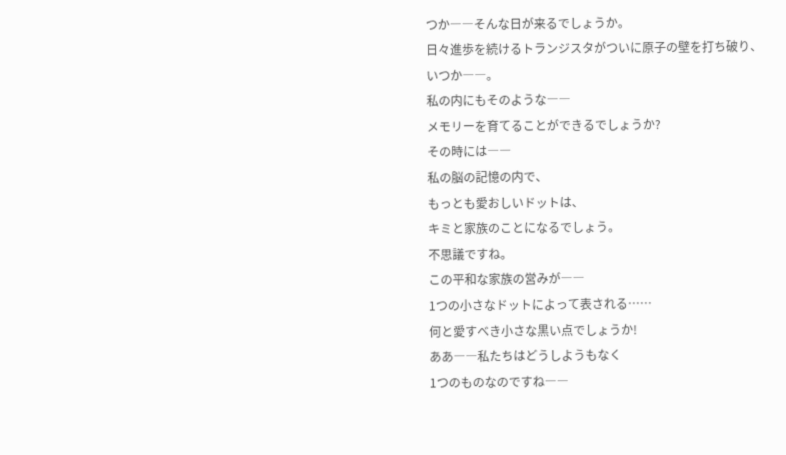つか――そんな日が来るでしょうか。
日々進歩を続けるトランジスタがついに原子の壁を打ち破り、
いつか――。
私の内にもそのような――
メモリーを育てることができるでしょうか?
その時には――
私の脳の記憶の内で、
もっとも愛おしいドットは、
キミと家族のことになるでしょう。
不思議ですね。
この平和な家族の営みが――
1つの小さなドットによって表される……
何と愛すべき小さな黒い点でしょうか!
ああ――私たちはどうしようもなく
1つのものなのですね――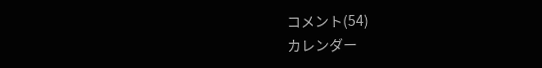コメント(54)
カレンダー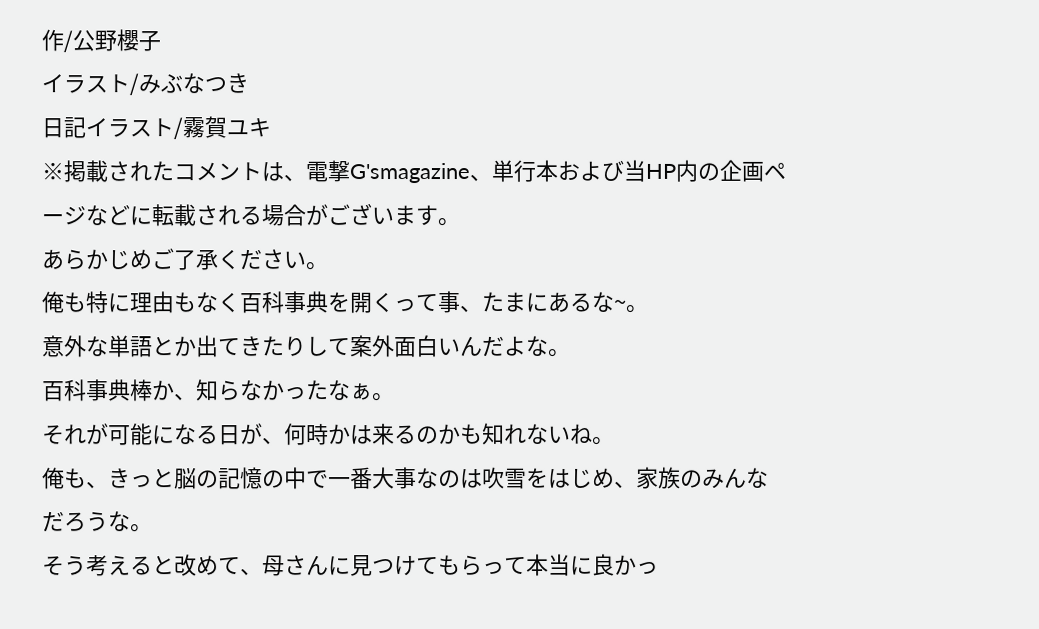作/公野櫻子
イラスト/みぶなつき
日記イラスト/霧賀ユキ
※掲載されたコメントは、電撃G'smagazine、単行本および当HP内の企画ページなどに転載される場合がございます。
あらかじめご了承ください。
俺も特に理由もなく百科事典を開くって事、たまにあるな~。
意外な単語とか出てきたりして案外面白いんだよな。
百科事典棒か、知らなかったなぁ。
それが可能になる日が、何時かは来るのかも知れないね。
俺も、きっと脳の記憶の中で一番大事なのは吹雪をはじめ、家族のみんなだろうな。
そう考えると改めて、母さんに見つけてもらって本当に良かっ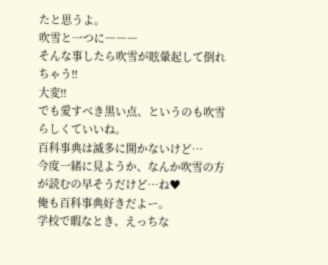たと思うよ。
吹雪と一つに―――
そんな事したら吹雪が眩暈起して倒れちゃう!!
大変!!
でも愛すべき黒い点、というのも吹雪らしくていいね。
百科事典は滅多に開かないけど…
今度一緒に見ようか、なんか吹雪の方が読むの早そうだけど…ね♥
俺も百科事典好きだよー。
学校で暇なとき、えっちな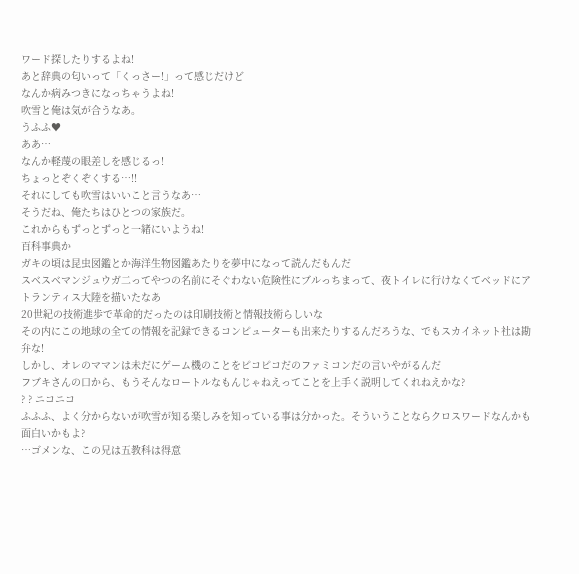ワード探したりするよね!
あと辞典の匂いって「くっさー!」って感じだけど
なんか病みつきになっちゃうよね!
吹雪と俺は気が合うなあ。
うふふ♥
ああ…
なんか軽蔑の眼差しを感じるっ!
ちょっとぞくぞくする…!!
それにしても吹雪はいいこと言うなあ…
そうだね、俺たちはひとつの家族だ。
これからもずっとずっと一緒にいようね!
百科事典か
ガキの頃は昆虫図鑑とか海洋生物図鑑あたりを夢中になって読んだもんだ
スベスベマンジュウガ二ってやつの名前にそぐわない危険性にブルっちまって、夜トイレに行けなくてベッドにアトランティス大陸を描いたなあ
20世紀の技術進歩で革命的だったのは印刷技術と情報技術らしいな
その内にこの地球の全ての情報を記録できるコンピューターも出来たりするんだろうな、でもスカイネット社は勘弁な!
しかし、オレのママンは未だにゲーム機のことをピコピコだのファミコンだの言いやがるんだ
フブキさんの口から、もうそんなロートルなもんじゃねえってことを上手く説明してくれねえかな?
? ? ニコニコ
ふふふ、よく分からないが吹雪が知る楽しみを知っている事は分かった。そういうことならクロスワードなんかも面白いかもよ?
…ゴメンな、この兄は五教科は得意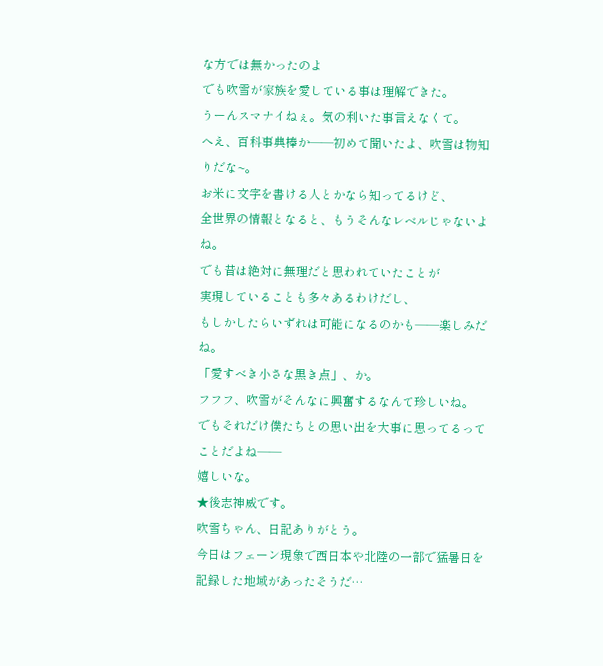な方では無かったのよ
でも吹雪が家族を愛している事は理解できた。
うーんスマナイねぇ。気の利いた事言えなくて。
へえ、百科事典棒か――初めて聞いたよ、吹雪は物知りだな~。
お米に文字を書ける人とかなら知ってるけど、
全世界の情報となると、もうそんなレベルじゃないよね。
でも昔は絶対に無理だと思われていたことが
実現していることも多々あるわけだし、
もしかしたらいずれは可能になるのかも――楽しみだね。
「愛すべき小さな黒き点」、か。
フフフ、吹雪がそんなに興奮するなんて珍しいね。
でもそれだけ僕たちとの思い出を大事に思ってるってことだよね――
嬉しいな。
★後志神威です。
吹雪ちゃん、日記ありがとう。
今日はフェーン現象で西日本や北陸の一部で猛暑日を記録した地域があったそうだ…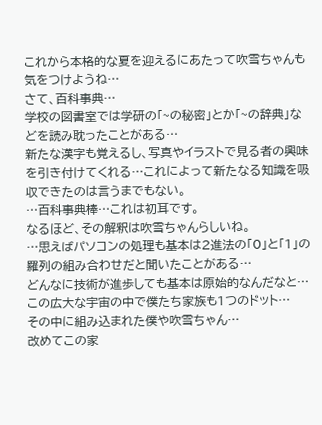これから本格的な夏を迎えるにあたって吹雪ちゃんも気をつけようね…
さて、百科事典…
学校の図書室では学研の「~の秘密」とか「~の辞典」などを読み耽ったことがある…
新たな漢字も覚えるし、写真やイラストで見る者の興味を引き付けてくれる…これによって新たなる知識を吸収できたのは言うまでもない。
…百科事典棒…これは初耳です。
なるほど、その解釈は吹雪ちゃんらしいね。
…思えばパソコンの処理も基本は2進法の「0」と「1」の羅列の組み合わせだと聞いたことがある…
どんなに技術が進歩しても基本は原始的なんだなと…
この広大な宇宙の中で僕たち家族も1つのドット…
その中に組み込まれた僕や吹雪ちゃん…
改めてこの家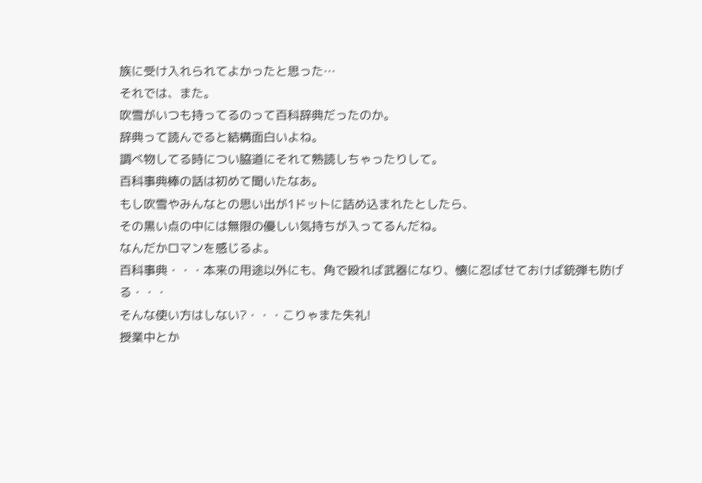族に受け入れられてよかったと思った…
それでは、また。
吹雪がいつも持ってるのって百科辞典だったのか。
辞典って読んでると結構面白いよね。
調べ物してる時につい脇道にそれて熟読しちゃったりして。
百科事典棒の話は初めて聞いたなあ。
もし吹雪やみんなとの思い出が1ドットに詰め込まれたとしたら、
その黒い点の中には無限の優しい気持ちが入ってるんだね。
なんだかロマンを感じるよ。
百科事典・・・本来の用途以外にも、角で殴れば武器になり、懐に忍ばせておけば銃弾も防げる・・・
そんな使い方はしない?・・・こりゃまた失礼!
授業中とか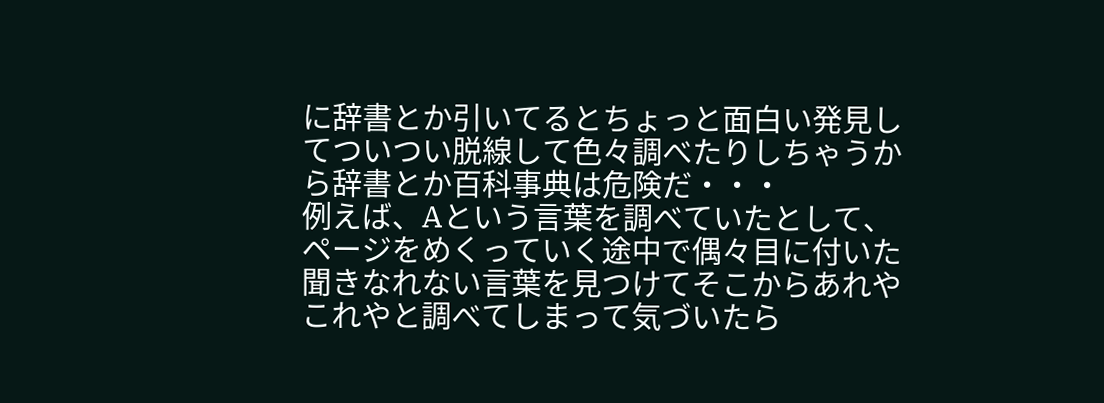に辞書とか引いてるとちょっと面白い発見してついつい脱線して色々調べたりしちゃうから辞書とか百科事典は危険だ・・・
例えば、Aという言葉を調べていたとして、ページをめくっていく途中で偶々目に付いた聞きなれない言葉を見つけてそこからあれやこれやと調べてしまって気づいたら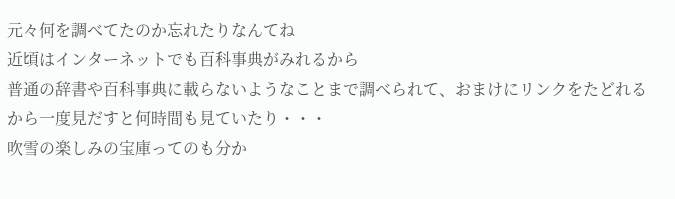元々何を調べてたのか忘れたりなんてね
近頃はインターネットでも百科事典がみれるから
普通の辞書や百科事典に載らないようなことまで調べられて、おまけにリンクをたどれるから一度見だすと何時間も見ていたり・・・
吹雪の楽しみの宝庫ってのも分か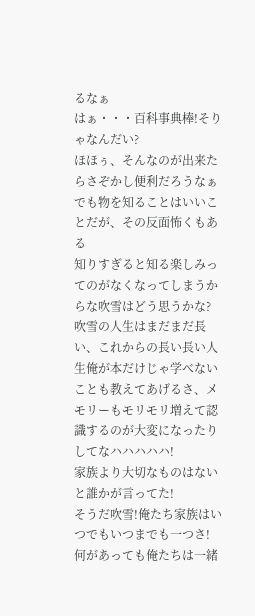るなぁ
はぁ・・・百科事典棒!そりゃなんだい?
ほほぅ、そんなのが出来たらさぞかし便利だろうなぁ
でも物を知ることはいいことだが、その反面怖くもある
知りすぎると知る楽しみってのがなくなってしまうからな吹雪はどう思うかな?
吹雪の人生はまだまだ長い、これからの長い長い人生俺が本だけじゃ学べないことも教えてあげるさ、メモリーもモリモリ増えて認識するのが大変になったりしてなハハハハハ!
家族より大切なものはないと誰かが言ってた!
そうだ吹雪!俺たち家族はいつでもいつまでも一つさ!
何があっても俺たちは一緒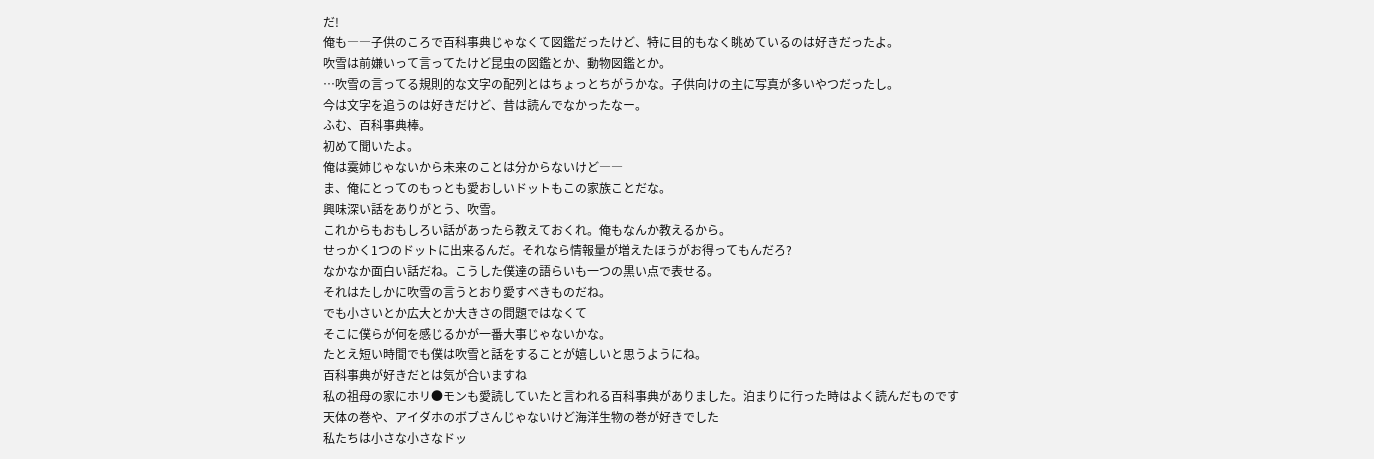だ!
俺も――子供のころで百科事典じゃなくて図鑑だったけど、特に目的もなく眺めているのは好きだったよ。
吹雪は前嫌いって言ってたけど昆虫の図鑑とか、動物図鑑とか。
…吹雪の言ってる規則的な文字の配列とはちょっとちがうかな。子供向けの主に写真が多いやつだったし。
今は文字を追うのは好きだけど、昔は読んでなかったなー。
ふむ、百科事典棒。
初めて聞いたよ。
俺は霙姉じゃないから未来のことは分からないけど――
ま、俺にとってのもっとも愛おしいドットもこの家族ことだな。
興味深い話をありがとう、吹雪。
これからもおもしろい話があったら教えておくれ。俺もなんか教えるから。
せっかく1つのドットに出来るんだ。それなら情報量が増えたほうがお得ってもんだろ?
なかなか面白い話だね。こうした僕達の語らいも一つの黒い点で表せる。
それはたしかに吹雪の言うとおり愛すべきものだね。
でも小さいとか広大とか大きさの問題ではなくて
そこに僕らが何を感じるかが一番大事じゃないかな。
たとえ短い時間でも僕は吹雪と話をすることが嬉しいと思うようにね。
百科事典が好きだとは気が合いますね
私の祖母の家にホリ●モンも愛読していたと言われる百科事典がありました。泊まりに行った時はよく読んだものです
天体の巻や、アイダホのボブさんじゃないけど海洋生物の巻が好きでした
私たちは小さな小さなドッ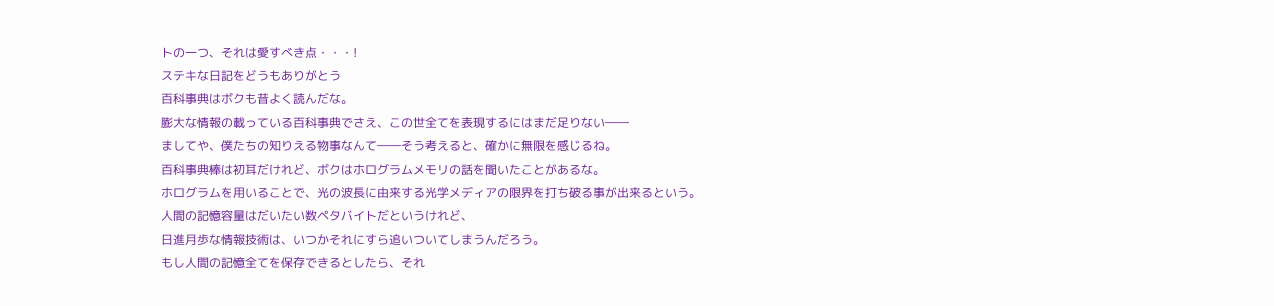トの一つ、それは愛すべき点・・・!
ステキな日記をどうもありがとう
百科事典はボクも昔よく読んだな。
膨大な情報の載っている百科事典でさえ、この世全てを表現するにはまだ足りない――
ましてや、僕たちの知りえる物事なんて――そう考えると、確かに無限を感じるね。
百科事典棒は初耳だけれど、ボクはホログラムメモリの話を聞いたことがあるな。
ホログラムを用いることで、光の波長に由来する光学メディアの限界を打ち破る事が出来るという。
人間の記憶容量はだいたい数ペタバイトだというけれど、
日進月歩な情報技術は、いつかそれにすら追いついてしまうんだろう。
もし人間の記憶全てを保存できるとしたら、それ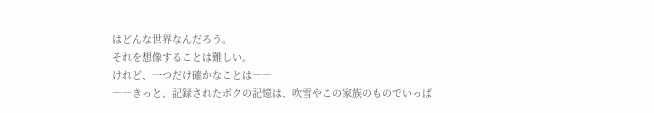はどんな世界なんだろう。
それを想像することは難しい。
けれど、一つだけ確かなことは――
――きっと、記録されたボクの記憶は、吹雪やこの家族のものでいっぱ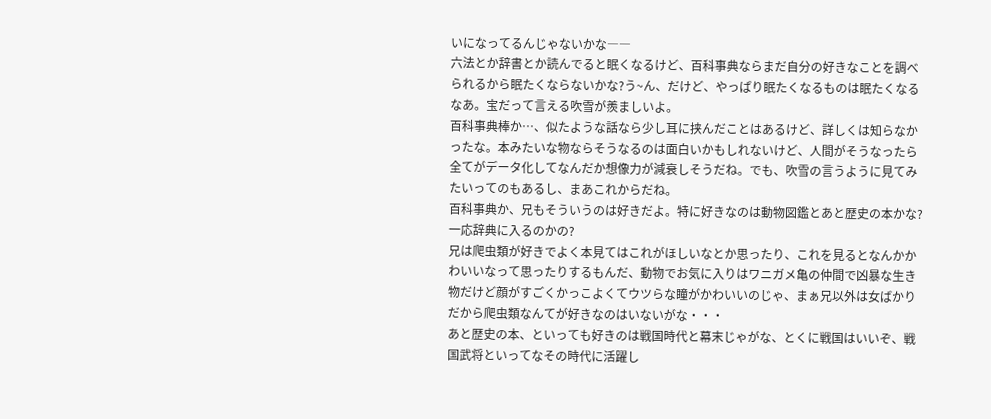いになってるんじゃないかな――
六法とか辞書とか読んでると眠くなるけど、百科事典ならまだ自分の好きなことを調べられるから眠たくならないかな?う~ん、だけど、やっぱり眠たくなるものは眠たくなるなあ。宝だって言える吹雪が羨ましいよ。
百科事典棒か…、似たような話なら少し耳に挟んだことはあるけど、詳しくは知らなかったな。本みたいな物ならそうなるのは面白いかもしれないけど、人間がそうなったら全てがデータ化してなんだか想像力が減衰しそうだね。でも、吹雪の言うように見てみたいってのもあるし、まあこれからだね。
百科事典か、兄もそういうのは好きだよ。特に好きなのは動物図鑑とあと歴史の本かな?一応辞典に入るのかの?
兄は爬虫類が好きでよく本見てはこれがほしいなとか思ったり、これを見るとなんかかわいいなって思ったりするもんだ、動物でお気に入りはワニガメ亀の仲間で凶暴な生き物だけど顔がすごくかっこよくてウツらな瞳がかわいいのじゃ、まぁ兄以外は女ばかりだから爬虫類なんてが好きなのはいないがな・・・
あと歴史の本、といっても好きのは戦国時代と幕末じゃがな、とくに戦国はいいぞ、戦国武将といってなその時代に活躍し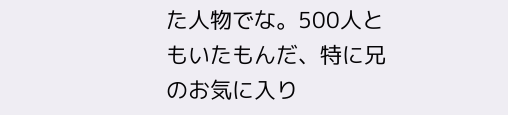た人物でな。500人ともいたもんだ、特に兄のお気に入り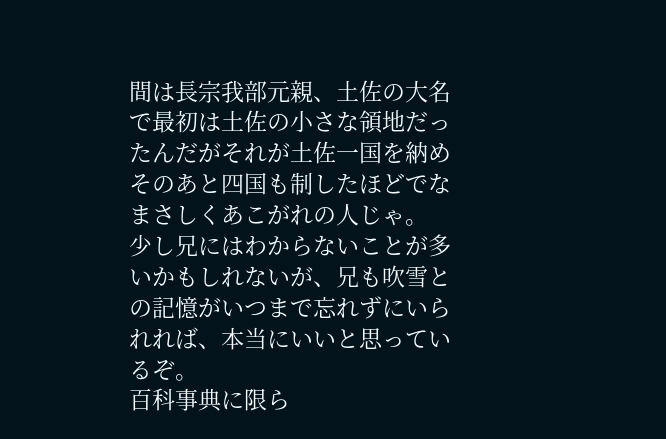間は長宗我部元親、土佐の大名で最初は土佐の小さな領地だったんだがそれが土佐一国を納めそのあと四国も制したほどでなまさしくあこがれの人じゃ。
少し兄にはわからないことが多いかもしれないが、兄も吹雪との記憶がいつまで忘れずにいられれば、本当にいいと思っているぞ。
百科事典に限ら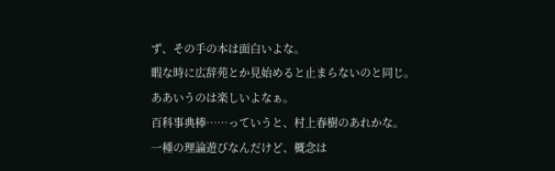ず、その手の本は面白いよな。
暇な時に広辞苑とか見始めると止まらないのと同じ。
ああいうのは楽しいよなぁ。
百科事典棒……っていうと、村上春樹のあれかな。
一種の理論遊びなんだけど、概念は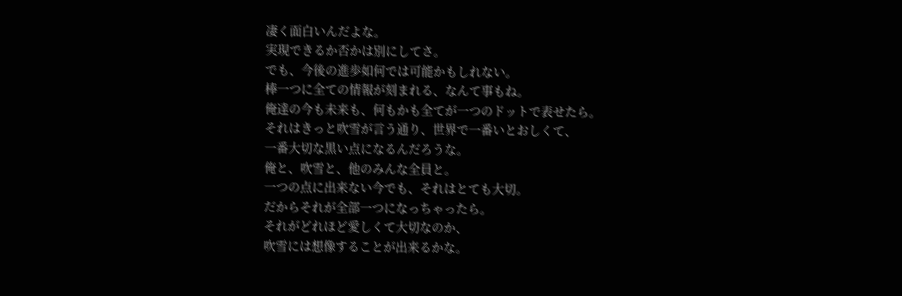凄く面白いんだよな。
実現できるか否かは別にしてさ。
でも、今後の進歩如何では可能かもしれない。
棒一つに全ての情報が刻まれる、なんて事もね。
俺達の今も未来も、何もかも全てが一つのドットで表せたら。
それはきっと吹雪が言う通り、世界で一番いとおしくて、
一番大切な黒い点になるんだろうな。
俺と、吹雪と、他のみんな全員と。
一つの点に出来ない今でも、それはとても大切。
だからそれが全部一つになっちゃったら。
それがどれほど愛しくて大切なのか、
吹雪には想像することが出来るかな。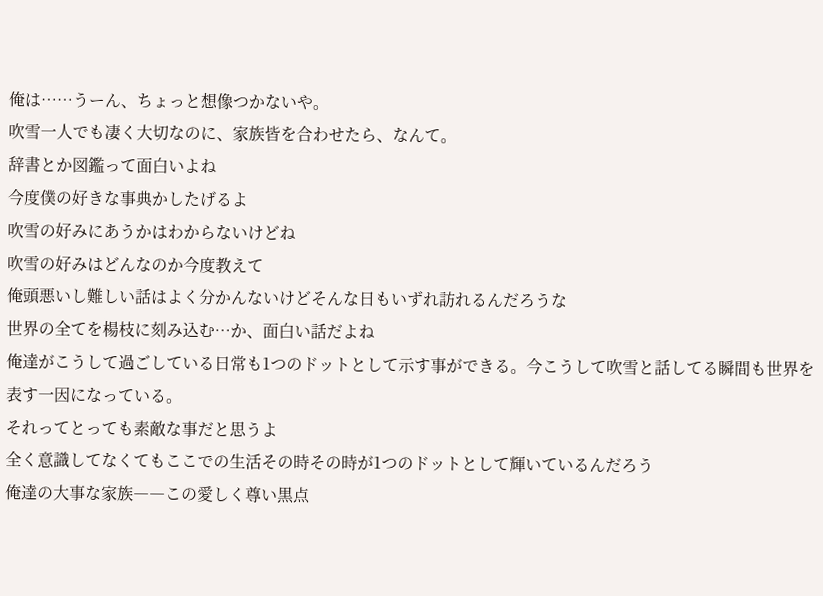俺は……うーん、ちょっと想像つかないや。
吹雪一人でも凄く大切なのに、家族皆を合わせたら、なんて。
辞書とか図鑑って面白いよね
今度僕の好きな事典かしたげるよ
吹雪の好みにあうかはわからないけどね
吹雪の好みはどんなのか今度教えて
俺頭悪いし難しい話はよく分かんないけどそんな日もいずれ訪れるんだろうな
世界の全てを楊枝に刻み込む…か、面白い話だよね
俺達がこうして過ごしている日常も1つのドットとして示す事ができる。今こうして吹雪と話してる瞬間も世界を表す一因になっている。
それってとっても素敵な事だと思うよ
全く意識してなくてもここでの生活その時その時が1つのドットとして輝いているんだろう
俺達の大事な家族――この愛しく尊い黒点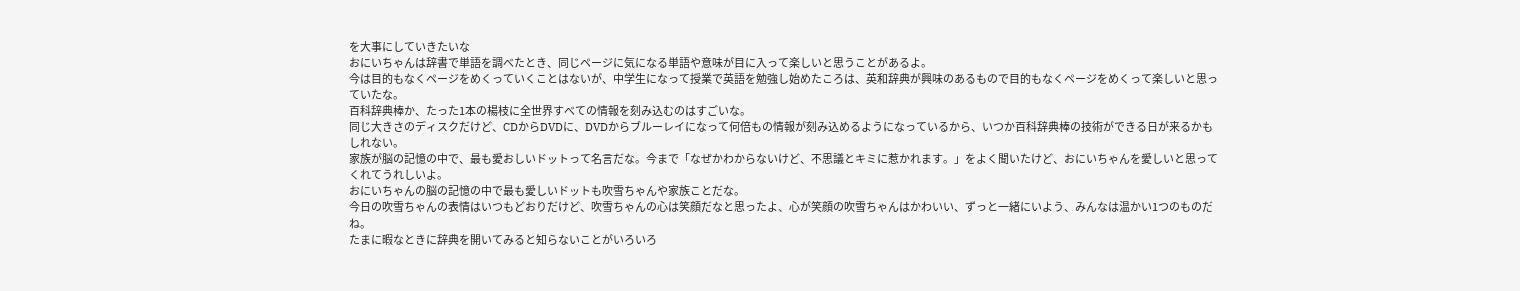を大事にしていきたいな
おにいちゃんは辞書で単語を調べたとき、同じページに気になる単語や意味が目に入って楽しいと思うことがあるよ。
今は目的もなくページをめくっていくことはないが、中学生になって授業で英語を勉強し始めたころは、英和辞典が興味のあるもので目的もなくページをめくって楽しいと思っていたな。
百科辞典棒か、たった1本の楊枝に全世界すべての情報を刻み込むのはすごいな。
同じ大きさのディスクだけど、CDからDVDに、DVDからブルーレイになって何倍もの情報が刻み込めるようになっているから、いつか百科辞典棒の技術ができる日が来るかもしれない。
家族が脳の記憶の中で、最も愛おしいドットって名言だな。今まで「なぜかわからないけど、不思議とキミに惹かれます。」をよく聞いたけど、おにいちゃんを愛しいと思ってくれてうれしいよ。
おにいちゃんの脳の記憶の中で最も愛しいドットも吹雪ちゃんや家族ことだな。
今日の吹雪ちゃんの表情はいつもどおりだけど、吹雪ちゃんの心は笑顔だなと思ったよ、心が笑顔の吹雪ちゃんはかわいい、ずっと一緒にいよう、みんなは温かい1つのものだね。
たまに暇なときに辞典を開いてみると知らないことがいろいろ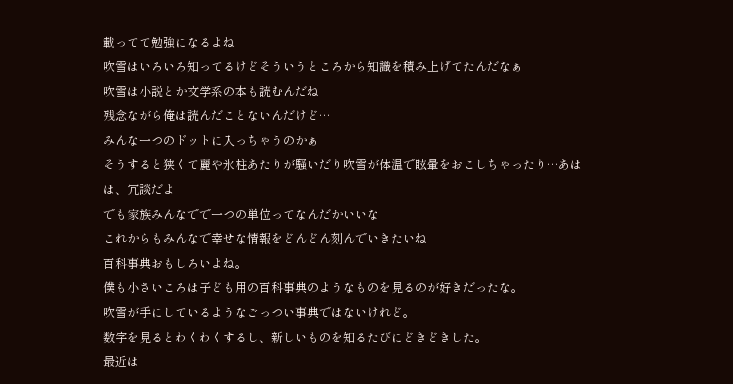載ってて勉強になるよね
吹雪はいろいろ知ってるけどそういうところから知識を積み上げてたんだなぁ
吹雪は小説とか文学系の本も読むんだね
残念ながら俺は読んだことないんだけど…
みんな一つのドットに入っちゃうのかぁ
そうすると狭くて麗や氷柱あたりが騒いだり吹雪が体温で眩暈をおこしちゃったり…あはは、冗談だよ
でも家族みんなでで一つの単位ってなんだかいいな
これからもみんなで幸せな情報をどんどん刻んでいきたいね
百科事典おもしろいよね。
僕も小さいころは子ども用の百科事典のようなものを見るのが好きだったな。
吹雪が手にしているようなごっつい事典ではないけれど。
数字を見るとわくわくするし、新しいものを知るたびにどきどきした。
最近は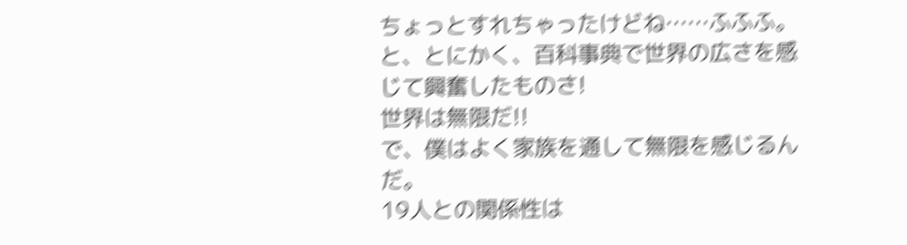ちょっとすれちゃったけどね……ふふふ。
と、とにかく、百科事典で世界の広さを感じて興奮したものさ!
世界は無限だ!!
で、僕はよく家族を通して無限を感じるんだ。
19人との関係性は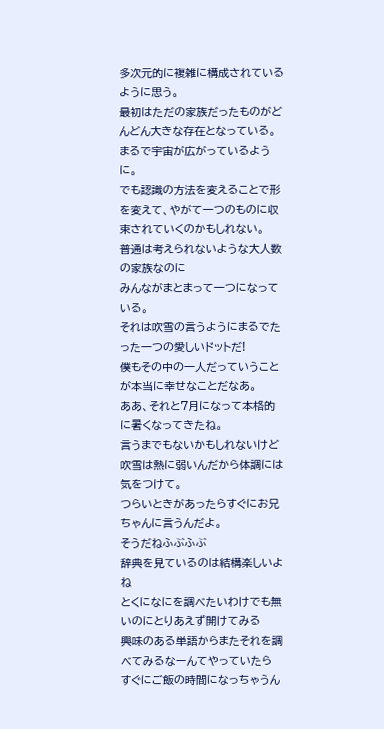多次元的に複雑に構成されているように思う。
最初はただの家族だったものがどんどん大きな存在となっている。
まるで宇宙が広がっているように。
でも認識の方法を変えることで形を変えて、やがて一つのものに収束されていくのかもしれない。
普通は考えられないような大人数の家族なのに
みんながまとまって一つになっている。
それは吹雪の言うようにまるでたった一つの愛しいドットだ!
僕もその中の一人だっていうことが本当に幸せなことだなあ。
ああ、それと7月になって本格的に暑くなってきたね。
言うまでもないかもしれないけど吹雪は熱に弱いんだから体調には気をつけて。
つらいときがあったらすぐにお兄ちゃんに言うんだよ。
そうだねふぶふぶ
辞典を見ているのは結構楽しいよね
とくになにを調べたいわけでも無いのにとりあえず開けてみる
興味のある単語からまたそれを調べてみるなーんてやっていたら
すぐにご飯の時間になっちゃうん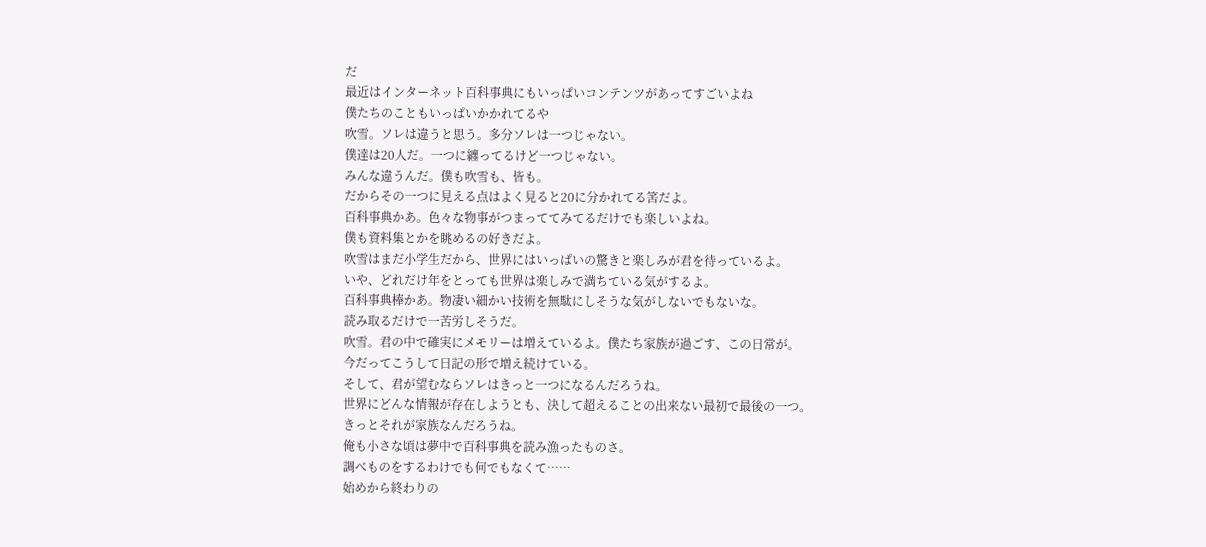だ
最近はインターネット百科事典にもいっぱいコンテンツがあってすごいよね
僕たちのこともいっぱいかかれてるや
吹雪。ソレは違うと思う。多分ソレは一つじゃない。
僕達は20人だ。一つに纏ってるけど一つじゃない。
みんな違うんだ。僕も吹雪も、皆も。
だからその一つに見える点はよく見ると20に分かれてる筈だよ。
百科事典かあ。色々な物事がつまっててみてるだけでも楽しいよね。
僕も資料集とかを眺めるの好きだよ。
吹雪はまだ小学生だから、世界にはいっぱいの驚きと楽しみが君を待っているよ。
いや、どれだけ年をとっても世界は楽しみで満ちている気がするよ。
百科事典棒かあ。物凄い細かい技術を無駄にしそうな気がしないでもないな。
読み取るだけで一苦労しそうだ。
吹雪。君の中で確実にメモリーは増えているよ。僕たち家族が過ごす、この日常が。
今だってこうして日記の形で増え続けている。
そして、君が望むならソレはきっと一つになるんだろうね。
世界にどんな情報が存在しようとも、決して超えることの出来ない最初で最後の一つ。
きっとそれが家族なんだろうね。
俺も小さな頃は夢中で百科事典を読み漁ったものさ。
調べものをするわけでも何でもなくて……
始めから終わりの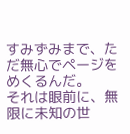すみずみまで、ただ無心でページをめくるんだ。
それは眼前に、無限に未知の世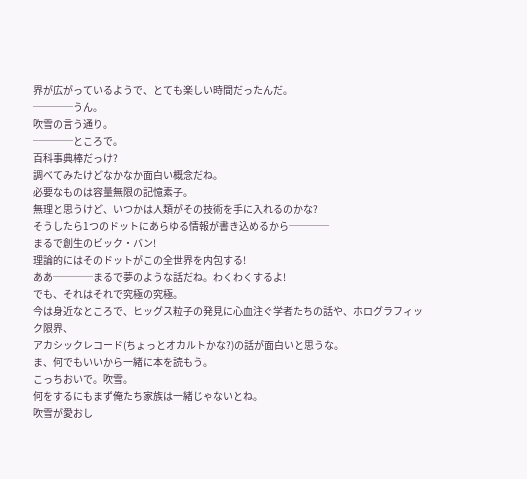界が広がっているようで、とても楽しい時間だったんだ。
────うん。
吹雪の言う通り。
────ところで。
百科事典棒だっけ?
調べてみたけどなかなか面白い概念だね。
必要なものは容量無限の記憶素子。
無理と思うけど、いつかは人類がその技術を手に入れるのかな?
そうしたら1つのドットにあらゆる情報が書き込めるから────
まるで創生のビック・バン!
理論的にはそのドットがこの全世界を内包する!
ああ────まるで夢のような話だね。わくわくするよ!
でも、それはそれで究極の究極。
今は身近なところで、ヒッグス粒子の発見に心血注ぐ学者たちの話や、ホログラフィック限界、
アカシックレコード(ちょっとオカルトかな?)の話が面白いと思うな。
ま、何でもいいから一緒に本を読もう。
こっちおいで。吹雪。
何をするにもまず俺たち家族は一緒じゃないとね。
吹雪が愛おし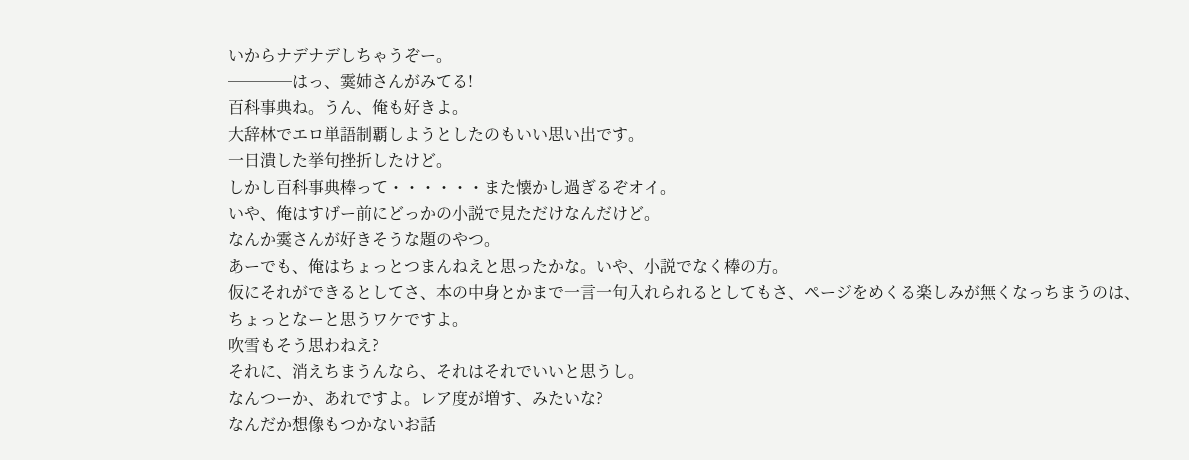いからナデナデしちゃうぞー。
────はっ、霙姉さんがみてる!
百科事典ね。うん、俺も好きよ。
大辞林でエロ単語制覇しようとしたのもいい思い出です。
一日潰した挙句挫折したけど。
しかし百科事典棒って・・・・・・また懐かし過ぎるぞオイ。
いや、俺はすげー前にどっかの小説で見ただけなんだけど。
なんか霙さんが好きそうな題のやつ。
あーでも、俺はちょっとつまんねえと思ったかな。いや、小説でなく棒の方。
仮にそれができるとしてさ、本の中身とかまで一言一句入れられるとしてもさ、ページをめくる楽しみが無くなっちまうのは、ちょっとなーと思うワケですよ。
吹雪もそう思わねえ?
それに、消えちまうんなら、それはそれでいいと思うし。
なんつーか、あれですよ。レア度が増す、みたいな?
なんだか想像もつかないお話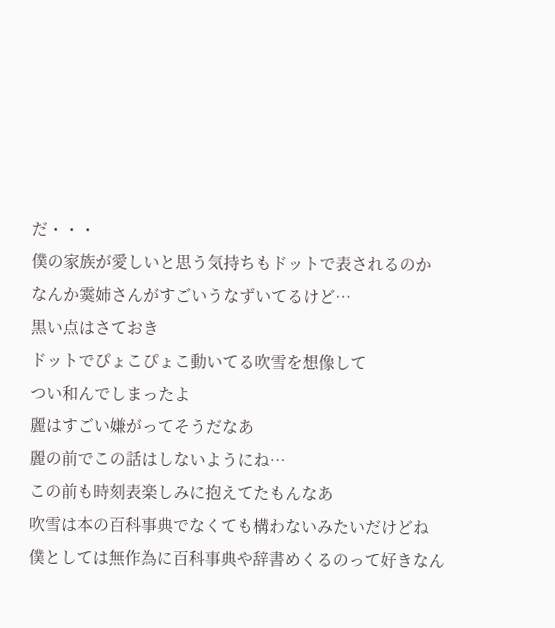だ・・・
僕の家族が愛しいと思う気持ちもドットで表されるのか
なんか霙姉さんがすごいうなずいてるけど…
黒い点はさておき
ドットでぴょこぴょこ動いてる吹雪を想像して
つい和んでしまったよ
麗はすごい嫌がってそうだなあ
麗の前でこの話はしないようにね…
この前も時刻表楽しみに抱えてたもんなあ
吹雪は本の百科事典でなくても構わないみたいだけどね
僕としては無作為に百科事典や辞書めくるのって好きなん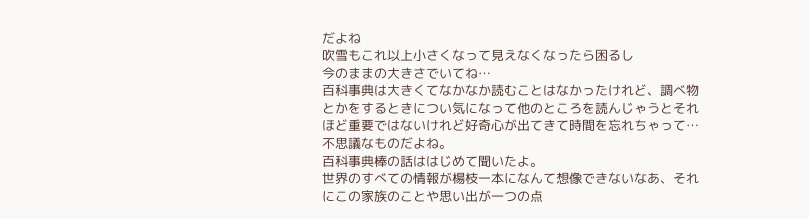だよね
吹雪もこれ以上小さくなって見えなくなったら困るし
今のままの大きさでいてね…
百科事典は大きくてなかなか読むことはなかったけれど、調べ物とかをするときについ気になって他のところを読んじゃうとそれほど重要ではないけれど好奇心が出てきて時間を忘れちゃって…不思議なものだよね。
百科事典棒の話ははじめて聞いたよ。
世界のすべての情報が楊枝一本になんて想像できないなあ、それにこの家族のことや思い出が一つの点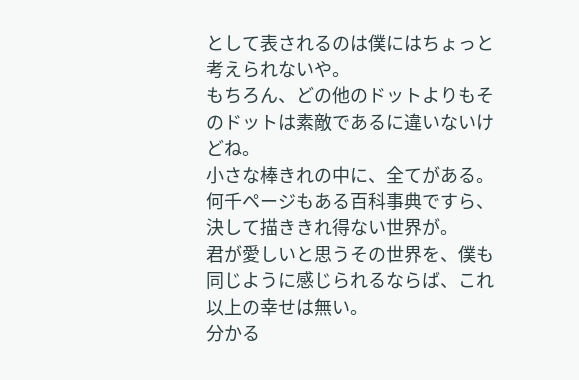として表されるのは僕にはちょっと考えられないや。
もちろん、どの他のドットよりもそのドットは素敵であるに違いないけどね。
小さな棒きれの中に、全てがある。
何千ページもある百科事典ですら、決して描ききれ得ない世界が。
君が愛しいと思うその世界を、僕も同じように感じられるならば、これ以上の幸せは無い。
分かる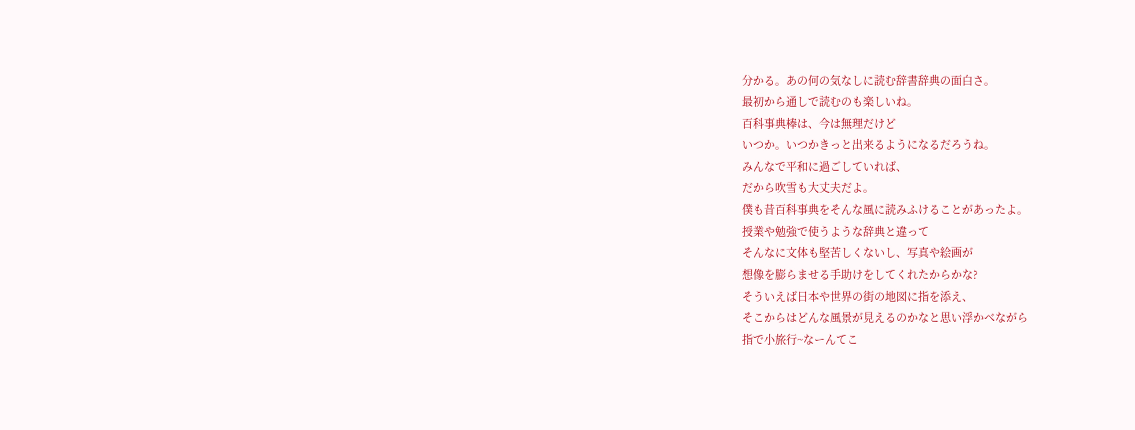分かる。あの何の気なしに読む辞書辞典の面白さ。
最初から通しで読むのも楽しいね。
百科事典棒は、今は無理だけど
いつか。いつかきっと出来るようになるだろうね。
みんなで平和に過ごしていれば、
だから吹雪も大丈夫だよ。
僕も昔百科事典をそんな風に読みふけることがあったよ。
授業や勉強で使うような辞典と違って
そんなに文体も堅苦しくないし、写真や絵画が
想像を膨らませる手助けをしてくれたからかな?
そういえば日本や世界の街の地図に指を添え、
そこからはどんな風景が見えるのかなと思い浮かべながら
指で小旅行~なーんてこ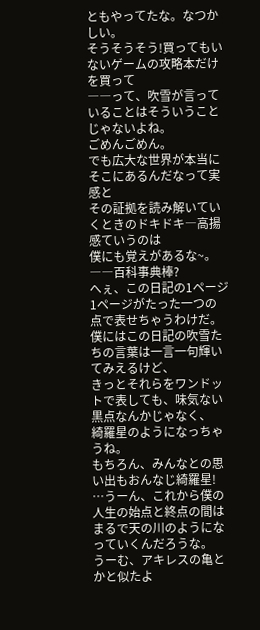ともやってたな。なつかしい。
そうそうそう!買ってもいないゲームの攻略本だけを買って
――って、吹雪が言っていることはそういうことじゃないよね。
ごめんごめん。
でも広大な世界が本当にそこにあるんだなって実感と
その証拠を読み解いていくときのドキドキ―高揚感ていうのは
僕にも覚えがあるな~。
――百科事典棒?
へぇ、この日記の1ページ1ページがたった一つの
点で表せちゃうわけだ。
僕にはこの日記の吹雪たちの言葉は一言一句輝いてみえるけど、
きっとそれらをワンドットで表しても、味気ない黒点なんかじゃなく、
綺羅星のようになっちゃうね。
もちろん、みんなとの思い出もおんなじ綺羅星!
…うーん、これから僕の人生の始点と終点の間は
まるで天の川のようになっていくんだろうな。
うーむ、アキレスの亀とかと似たよ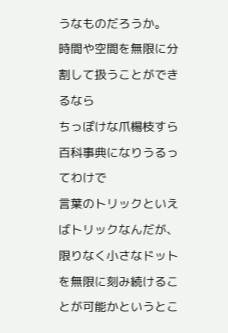うなものだろうか。
時間や空間を無限に分割して扱うことができるなら
ちっぽけな爪楊枝すら百科事典になりうるってわけで
言葉のトリックといえばトリックなんだが、
限りなく小さなドットを無限に刻み続けることが可能かというとこ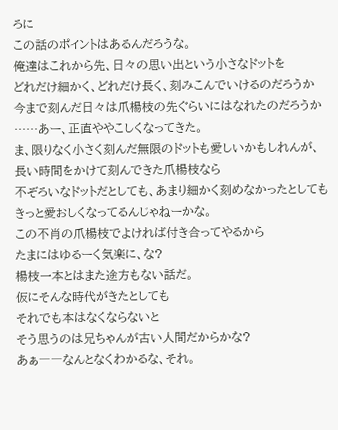ろに
この話のポイントはあるんだろうな。
俺達はこれから先、日々の思い出という小さなドットを
どれだけ細かく、どれだけ長く、刻みこんでいけるのだろうか
今まで刻んだ日々は爪楊枝の先ぐらいにはなれたのだろうか
……あー、正直ややこしくなってきた。
ま、限りなく小さく刻んだ無限のドットも愛しいかもしれんが、
長い時間をかけて刻んできた爪楊枝なら
不ぞろいなドットだとしても、あまり細かく刻めなかったとしても
きっと愛おしくなってるんじゃねーかな。
この不肖の爪楊枝でよければ付き合ってやるから
たまにはゆるーく気楽に、な?
楊枝一本とはまた途方もない話だ。
仮にそんな時代がきたとしても
それでも本はなくならないと
そう思うのは兄ちゃんが古い人間だからかな?
あぁ――なんとなくわかるな、それ。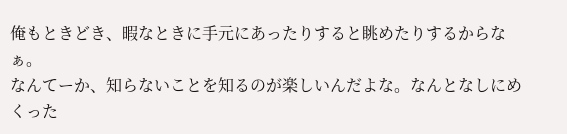俺もときどき、暇なときに手元にあったりすると眺めたりするからなぁ。
なんてーか、知らないことを知るのが楽しいんだよな。なんとなしにめくった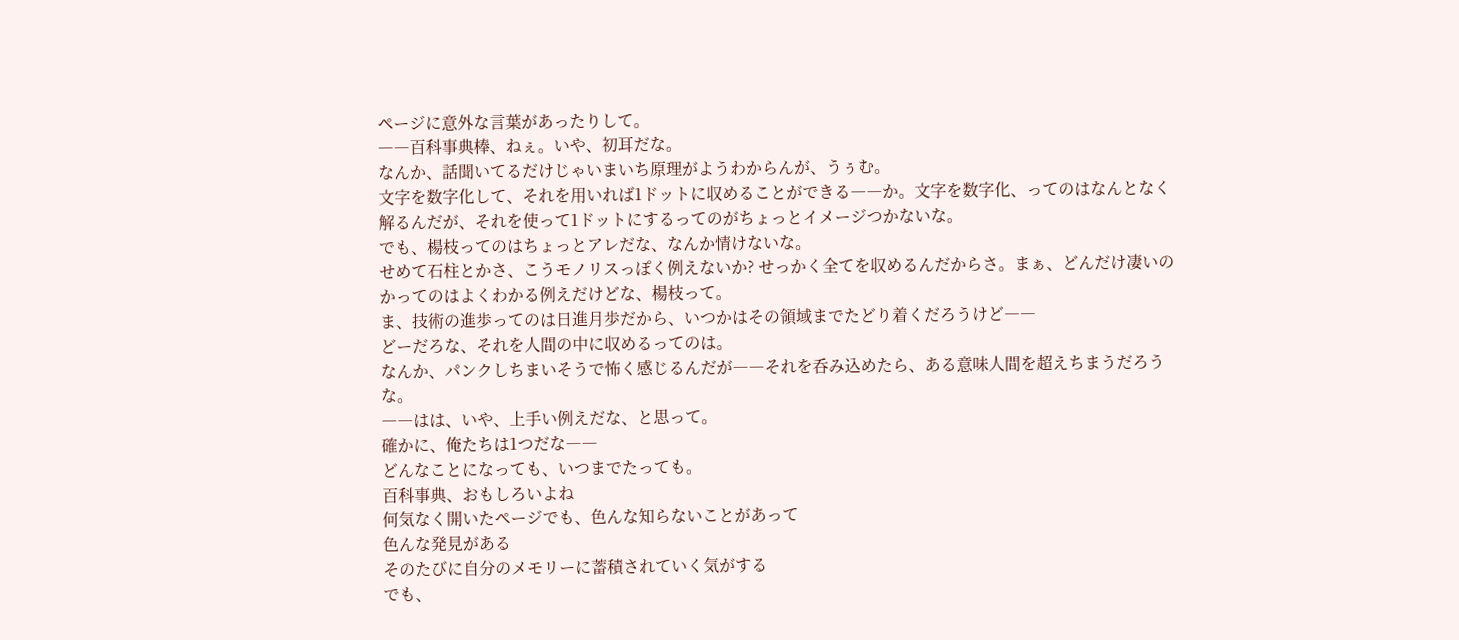ページに意外な言葉があったりして。
――百科事典棒、ねぇ。いや、初耳だな。
なんか、話聞いてるだけじゃいまいち原理がようわからんが、うぅむ。
文字を数字化して、それを用いれば1ドットに収めることができる――か。文字を数字化、ってのはなんとなく解るんだが、それを使って1ドットにするってのがちょっとイメージつかないな。
でも、楊枝ってのはちょっとアレだな、なんか情けないな。
せめて石柱とかさ、こうモノリスっぽく例えないか? せっかく全てを収めるんだからさ。まぁ、どんだけ凄いのかってのはよくわかる例えだけどな、楊枝って。
ま、技術の進歩ってのは日進月歩だから、いつかはその領域までたどり着くだろうけど――
どーだろな、それを人間の中に収めるってのは。
なんか、パンクしちまいそうで怖く感じるんだが――それを呑み込めたら、ある意味人間を超えちまうだろうな。
――はは、いや、上手い例えだな、と思って。
確かに、俺たちは1つだな――
どんなことになっても、いつまでたっても。
百科事典、おもしろいよね
何気なく開いたページでも、色んな知らないことがあって
色んな発見がある
そのたびに自分のメモリーに蓄積されていく気がする
でも、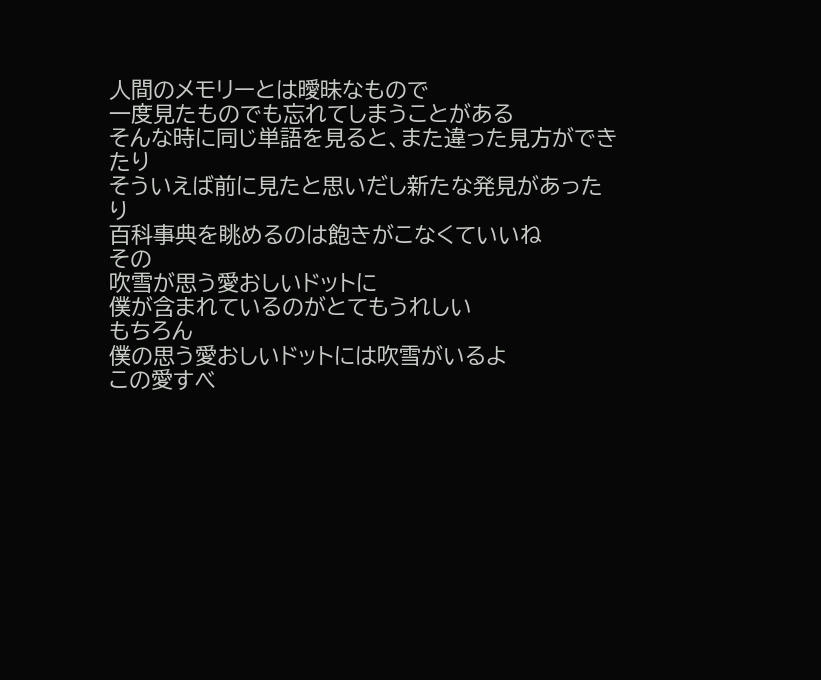人間のメモリーとは曖昧なもので
一度見たものでも忘れてしまうことがある
そんな時に同じ単語を見ると、また違った見方ができたり
そういえば前に見たと思いだし新たな発見があったり
百科事典を眺めるのは飽きがこなくていいね
その
吹雪が思う愛おしいドットに
僕が含まれているのがとてもうれしい
もちろん
僕の思う愛おしいドットには吹雪がいるよ
この愛すべ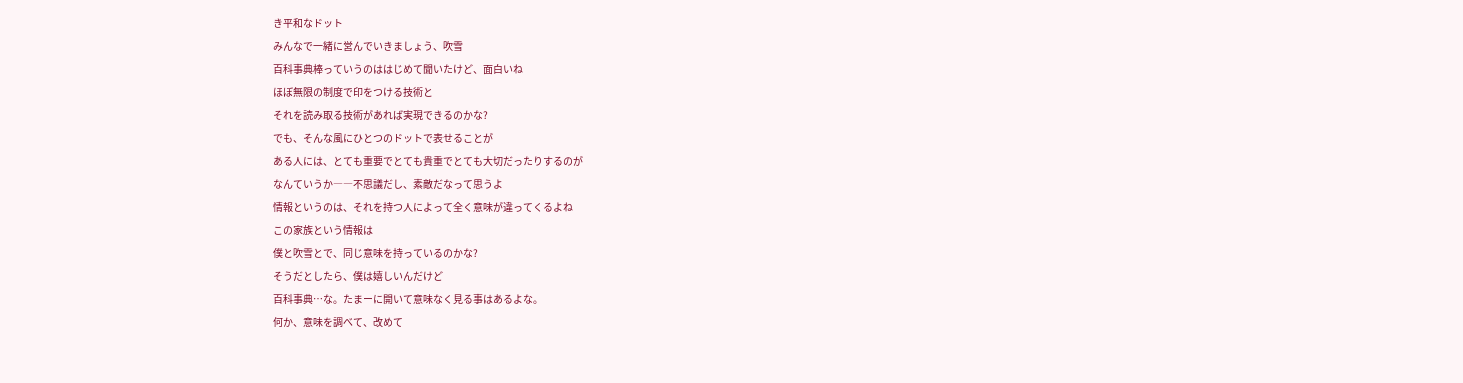き平和なドット
みんなで一緒に営んでいきましょう、吹雪
百科事典棒っていうのははじめて聞いたけど、面白いね
ほぼ無限の制度で印をつける技術と
それを読み取る技術があれば実現できるのかな?
でも、そんな風にひとつのドットで表せることが
ある人には、とても重要でとても貴重でとても大切だったりするのが
なんていうか――不思議だし、素敵だなって思うよ
情報というのは、それを持つ人によって全く意味が違ってくるよね
この家族という情報は
僕と吹雪とで、同じ意味を持っているのかな?
そうだとしたら、僕は嬉しいんだけど
百科事典…な。たまーに開いて意味なく見る事はあるよな。
何か、意味を調べて、改めて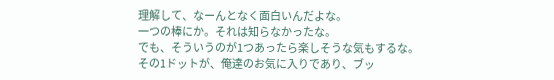理解して、なーんとなく面白いんだよな。
一つの棒にか。それは知らなかったな。
でも、そういうのが1つあったら楽しそうな気もするな。
その1ドットが、俺達のお気に入りであり、ブッ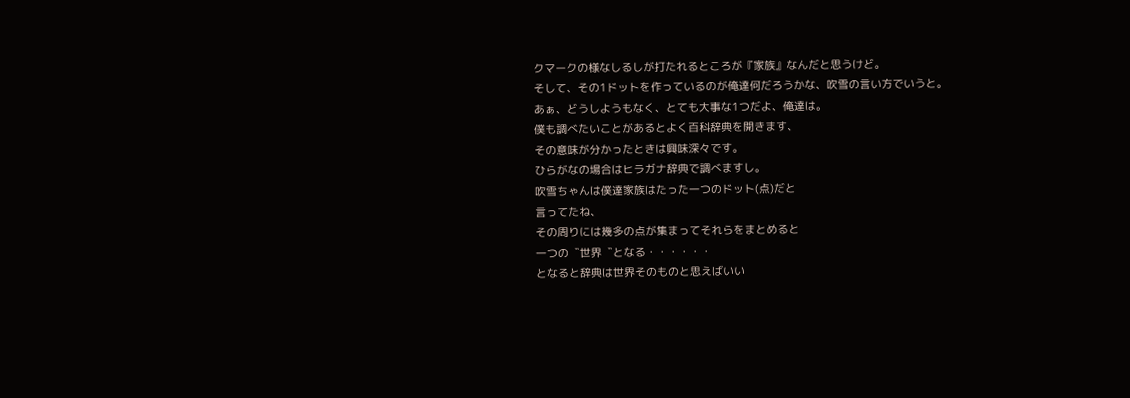クマークの様なしるしが打たれるところが『家族』なんだと思うけど。
そして、その1ドットを作っているのが俺達何だろうかな、吹雪の言い方でいうと。
あぁ、どうしようもなく、とても大事な1つだよ、俺達は。
僕も調べたいことがあるとよく百科辞典を開きます、
その意味が分かったときは興味深々です。
ひらがなの場合はヒラガナ辞典で調べますし。
吹雪ちゃんは僕達家族はたった一つのドット(点)だと
言ってたね、
その周りには幾多の点が集まってそれらをまとめると
一つの〝世界〝となる・・・・・・
となると辞典は世界そのものと思えばいい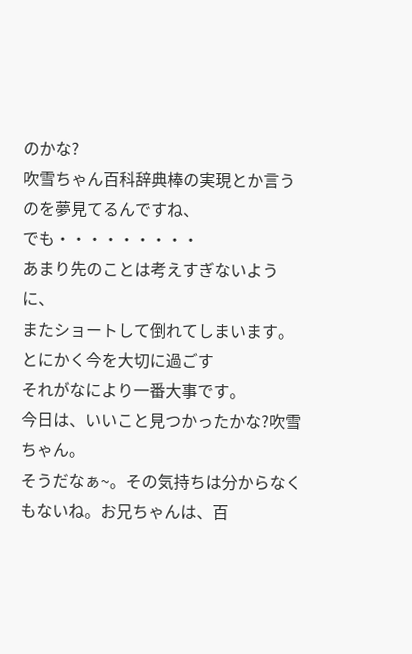のかな?
吹雪ちゃん百科辞典棒の実現とか言うのを夢見てるんですね、
でも・・・・・・・・・
あまり先のことは考えすぎないように、
またショートして倒れてしまいます。
とにかく今を大切に過ごす
それがなにより一番大事です。
今日は、いいこと見つかったかな?吹雪ちゃん。
そうだなぁ~。その気持ちは分からなくもないね。お兄ちゃんは、百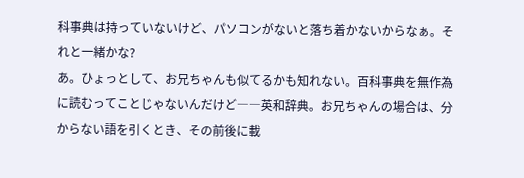科事典は持っていないけど、パソコンがないと落ち着かないからなぁ。それと一緒かな?
あ。ひょっとして、お兄ちゃんも似てるかも知れない。百科事典を無作為に読むってことじゃないんだけど――英和辞典。お兄ちゃんの場合は、分からない語を引くとき、その前後に載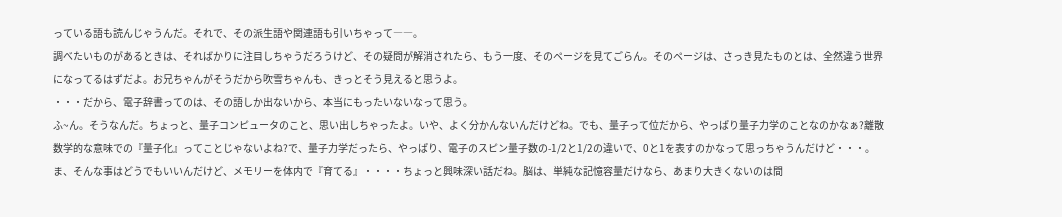っている語も読んじゃうんだ。それで、その派生語や関連語も引いちゃって――。
調べたいものがあるときは、そればかりに注目しちゃうだろうけど、その疑問が解消されたら、もう一度、そのページを見てごらん。そのページは、さっき見たものとは、全然違う世界になってるはずだよ。お兄ちゃんがそうだから吹雪ちゃんも、きっとそう見えると思うよ。
・・・だから、電子辞書ってのは、その語しか出ないから、本当にもったいないなって思う。
ふ~ん。そうなんだ。ちょっと、量子コンピュータのこと、思い出しちゃったよ。いや、よく分かんないんだけどね。でも、量子って位だから、やっぱり量子力学のことなのかなぁ?離散数学的な意味での『量子化』ってことじゃないよね?で、量子力学だったら、やっぱり、電子のスピン量子数の-1/2と1/2の違いで、0と1を表すのかなって思っちゃうんだけど・・・。
ま、そんな事はどうでもいいんだけど、メモリーを体内で『育てる』・・・・ちょっと興味深い話だね。脳は、単純な記憶容量だけなら、あまり大きくないのは間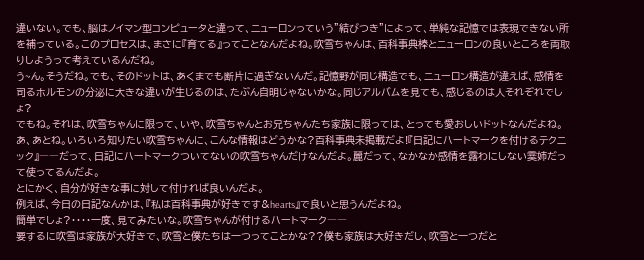違いない。でも、脳はノイマン型コンピュータと違って、ニューロンっていう"結びつき"によって、単純な記憶では表現できない所を補っている。このプロセスは、まさに『育てる』ってことなんだよね。吹雪ちゃんは、百科事典棒とニューロンの良いところを両取りしようって考えているんだね。
う~ん。そうだね。でも、そのドットは、あくまでも断片に過ぎないんだ。記憶野が同じ構造でも、ニューロン構造が違えば、感情を司るホルモンの分泌に大きな違いが生じるのは、たぶん自明じゃないかな。同じアルバムを見ても、感じるのは人それぞれでしょ?
でもね。それは、吹雪ちゃんに限って、いや、吹雪ちゃんとお兄ちゃんたち家族に限っては、とっても愛おしいドットなんだよね。
あ、あとね。いろいろ知りたい吹雪ちゃんに、こんな情報はどうかな?百科事典未掲載だよ!『日記にハートマークを付けるテクニック』――だって、日記にハートマークついてないの吹雪ちゃんだけなんだよ。麗だって、なかなか感情を露わにしない霙姉だって使ってるんだよ。
とにかく、自分が好きな事に対して付ければ良いんだよ。
例えば、今日の日記なんかは、『私は百科事典が好きです&hearts』で良いと思うんだよね。
簡単でしょ?・・・・一度、見てみたいな。吹雪ちゃんが付けるハートマーク――
要するに吹雪は家族が大好きで、吹雪と僕たちは一つってことかな??僕も家族は大好きだし、吹雪と一つだと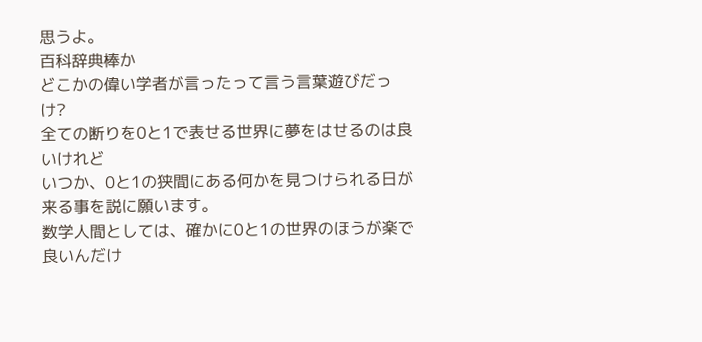思うよ。
百科辞典棒か
どこかの偉い学者が言ったって言う言葉遊びだっけ?
全ての断りを0と1で表せる世界に夢をはせるのは良いけれど
いつか、0と1の狭間にある何かを見つけられる日が来る事を説に願います。
数学人間としては、確かに0と1の世界のほうが楽で良いんだけ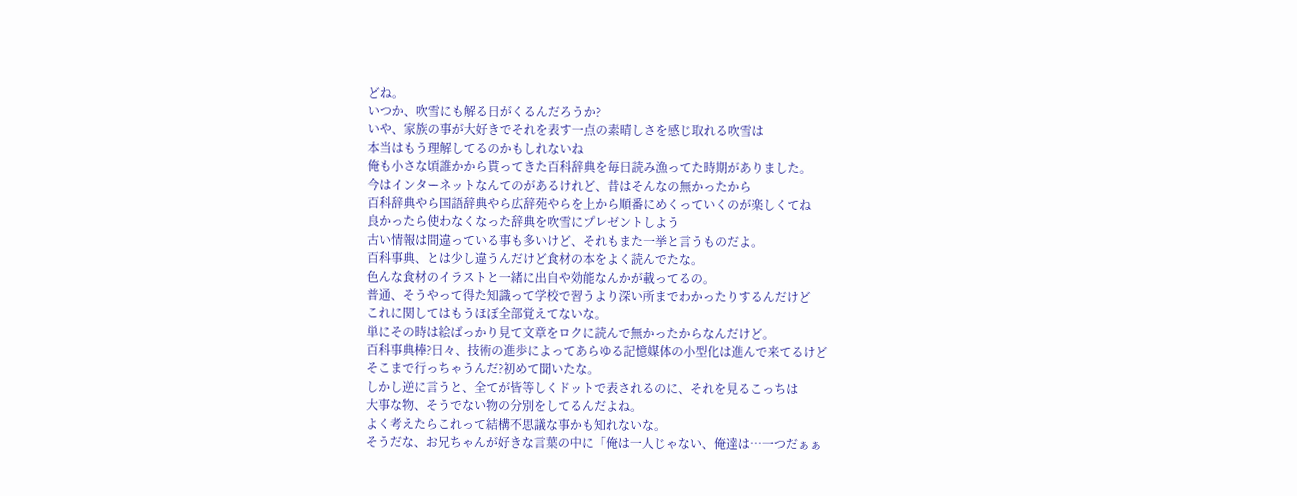どね。
いつか、吹雪にも解る日がくるんだろうか?
いや、家族の事が大好きでそれを表す一点の素晴しさを感じ取れる吹雪は
本当はもう理解してるのかもしれないね
俺も小さな頃誰かから貰ってきた百科辞典を毎日読み漁ってた時期がありました。
今はインターネットなんてのがあるけれど、昔はそんなの無かったから
百科辞典やら国語辞典やら広辞苑やらを上から順番にめくっていくのが楽しくてね
良かったら使わなくなった辞典を吹雪にプレゼントしよう
古い情報は間違っている事も多いけど、それもまた一挙と言うものだよ。
百科事典、とは少し違うんだけど食材の本をよく読んでたな。
色んな食材のイラストと一緒に出自や効能なんかが載ってるの。
普通、そうやって得た知識って学校で習うより深い所までわかったりするんだけど
これに関してはもうほぼ全部覚えてないな。
単にその時は絵ばっかり見て文章をロクに読んで無かったからなんだけど。
百科事典棒?日々、技術の進歩によってあらゆる記憶媒体の小型化は進んで来てるけど
そこまで行っちゃうんだ?初めて聞いたな。
しかし逆に言うと、全てが皆等しくドットで表されるのに、それを見るこっちは
大事な物、そうでない物の分別をしてるんだよね。
よく考えたらこれって結構不思議な事かも知れないな。
そうだな、お兄ちゃんが好きな言葉の中に「俺は一人じゃない、俺達は…一つだぁぁ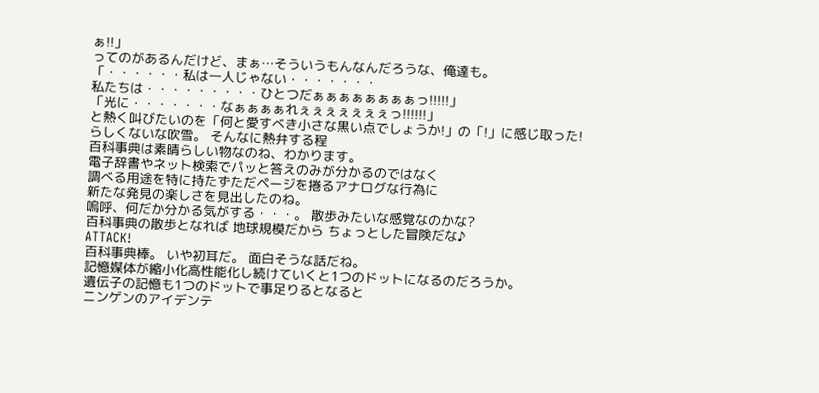ぁ!!」
ってのがあるんだけど、まぁ…そういうもんなんだろうな、俺達も。
「・・・・・・私は一人じゃない・・・・・・・
私たちは・・・・・・・・・ひとつだぁぁぁぁぁぁぁぁっ!!!!!」
「光に・・・・・・・なぁぁぁぁれぇぇぇぇぇぇぇっ!!!!!!」
と熱く叫びたいのを「何と愛すべき小さな黒い点でしょうか!」の「!」に感じ取った!
らしくないな吹雪。 そんなに熱弁する程
百科事典は素晴らしい物なのね、わかります。
電子辞書やネット検索でパッと答えのみが分かるのではなく
調べる用途を特に持たずただページを捲るアナログな行為に
新たな発見の楽しさを見出したのね。
嗚呼、何だか分かる気がする・・・。 散歩みたいな感覚なのかな?
百科事典の散歩となれば 地球規模だから ちょっとした冒険だな♪
ATTACK!
百科事典棒。 いや初耳だ。 面白そうな話だね。
記憶媒体が縮小化高性能化し続けていくと1つのドットになるのだろうか。
遺伝子の記憶も1つのドットで事足りるとなると
ニンゲンのアイデンテ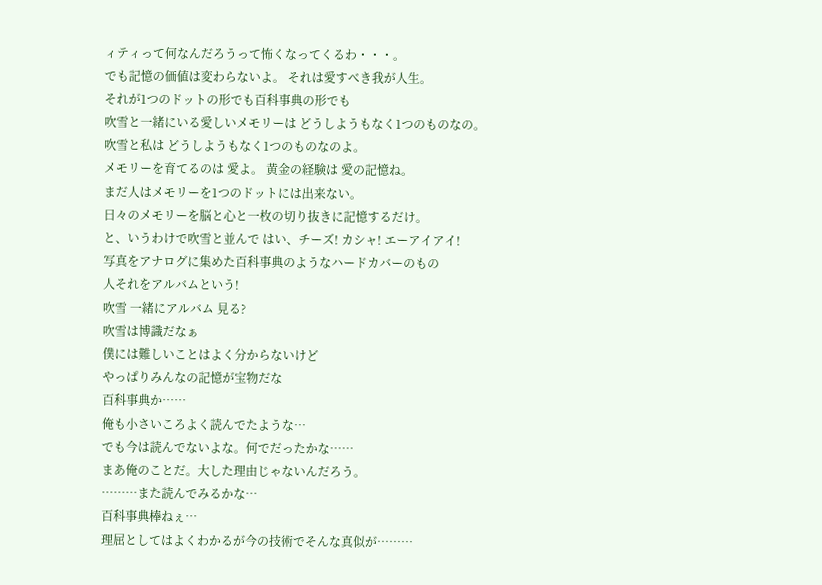ィティって何なんだろうって怖くなってくるわ・・・。
でも記憶の価値は変わらないよ。 それは愛すべき我が人生。
それが1つのドットの形でも百科事典の形でも
吹雪と一緒にいる愛しいメモリーは どうしようもなく1つのものなの。
吹雪と私は どうしようもなく1つのものなのよ。
メモリーを育てるのは 愛よ。 黄金の経験は 愛の記憶ね。
まだ人はメモリーを1つのドットには出来ない。
日々のメモリーを脳と心と一枚の切り抜きに記憶するだけ。
と、いうわけで吹雪と並んで はい、チーズ! カシャ! エーアイアイ!
写真をアナログに集めた百科事典のようなハードカバーのもの
人それをアルバムという!
吹雪 一緒にアルバム 見る?
吹雪は博識だなぁ
僕には難しいことはよく分からないけど
やっぱりみんなの記憶が宝物だな
百科事典か……
俺も小さいころよく読んでたような…
でも今は読んでないよな。何でだったかな……
まあ俺のことだ。大した理由じゃないんだろう。
………また読んでみるかな…
百科事典棒ねぇ…
理屈としてはよくわかるが今の技術でそんな真似が………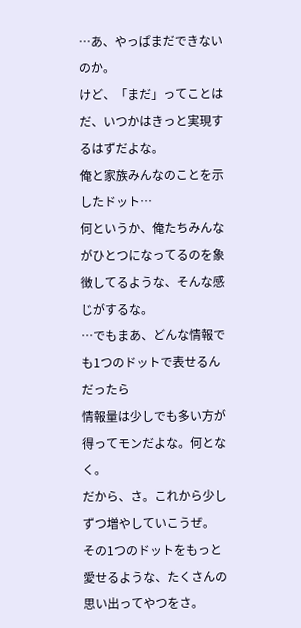…あ、やっぱまだできないのか。
けど、「まだ」ってことはだ、いつかはきっと実現するはずだよな。
俺と家族みんなのことを示したドット…
何というか、俺たちみんながひとつになってるのを象徴してるような、そんな感じがするな。
…でもまあ、どんな情報でも1つのドットで表せるんだったら
情報量は少しでも多い方が得ってモンだよな。何となく。
だから、さ。これから少しずつ増やしていこうぜ。
その1つのドットをもっと愛せるような、たくさんの思い出ってやつをさ。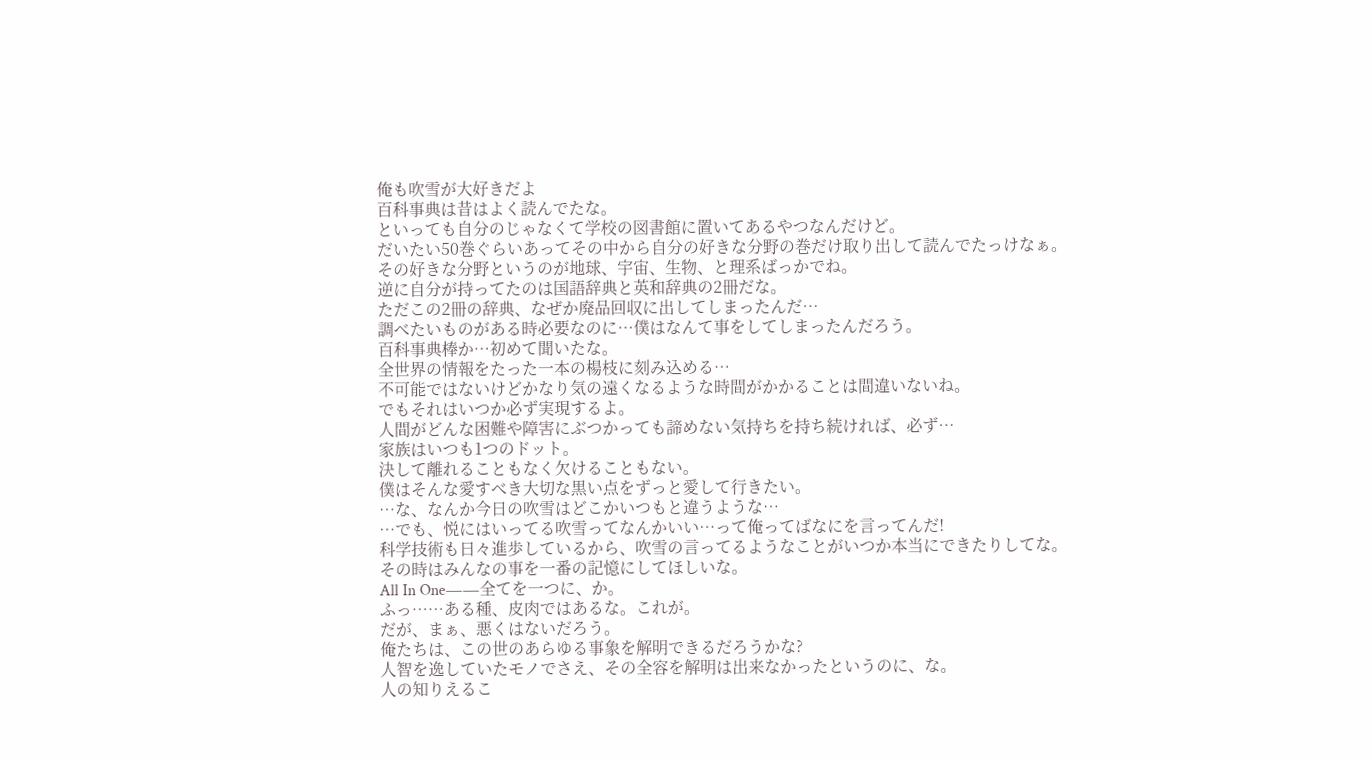俺も吹雪が大好きだよ
百科事典は昔はよく読んでたな。
といっても自分のじゃなくて学校の図書館に置いてあるやつなんだけど。
だいたい50巻ぐらいあってその中から自分の好きな分野の巻だけ取り出して読んでたっけなぁ。
その好きな分野というのが地球、宇宙、生物、と理系ばっかでね。
逆に自分が持ってたのは国語辞典と英和辞典の2冊だな。
ただこの2冊の辞典、なぜか廃品回収に出してしまったんだ…
調べたいものがある時必要なのに…僕はなんて事をしてしまったんだろう。
百科事典棒か…初めて聞いたな。
全世界の情報をたった一本の楊枝に刻み込める…
不可能ではないけどかなり気の遠くなるような時間がかかることは間違いないね。
でもそれはいつか必ず実現するよ。
人間がどんな困難や障害にぶつかっても諦めない気持ちを持ち続ければ、必ず…
家族はいつも1つのドット。
決して離れることもなく欠けることもない。
僕はそんな愛すべき大切な黒い点をずっと愛して行きたい。
…な、なんか今日の吹雪はどこかいつもと違うような…
…でも、悦にはいってる吹雪ってなんかいい…って俺ってばなにを言ってんだ!
科学技術も日々進歩しているから、吹雪の言ってるようなことがいつか本当にできたりしてな。
その時はみんなの事を一番の記憶にしてほしいな。
All In One――全てを一つに、か。
ふっ……ある種、皮肉ではあるな。これが。
だが、まぁ、悪くはないだろう。
俺たちは、この世のあらゆる事象を解明できるだろうかな?
人智を逸していたモノでさえ、その全容を解明は出来なかったというのに、な。
人の知りえるこ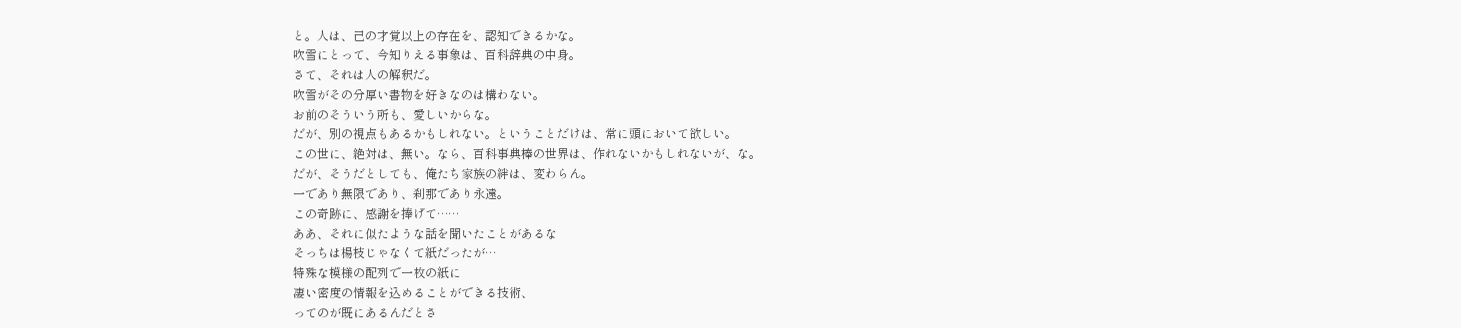と。人は、己の才覚以上の存在を、認知できるかな。
吹雪にとって、今知りえる事象は、百科辞典の中身。
さて、それは人の解釈だ。
吹雪がその分厚い書物を好きなのは構わない。
お前のそういう所も、愛しいからな。
だが、別の視点もあるかもしれない。ということだけは、常に頭において欲しい。
この世に、絶対は、無い。なら、百科事典棒の世界は、作れないかもしれないが、な。
だが、そうだとしても、俺たち家族の絆は、変わらん。
一であり無限であり、刹那であり永遠。
この奇跡に、感謝を捧げて……
ああ、それに似たような話を聞いたことがあるな
そっちは楊枝じゃなくて紙だったが…
特殊な模様の配列で一枚の紙に
凄い密度の情報を込めることができる技術、
ってのが既にあるんだとさ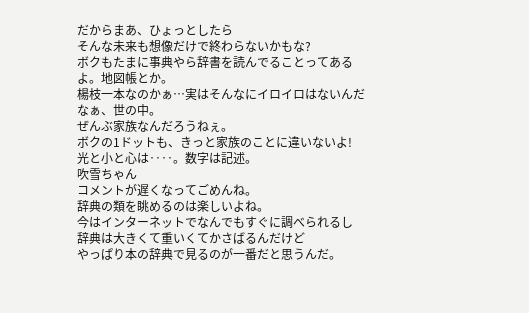だからまあ、ひょっとしたら
そんな未来も想像だけで終わらないかもな?
ボクもたまに事典やら辞書を読んでることってあるよ。地図帳とか。
楊枝一本なのかぁ…実はそんなにイロイロはないんだなぁ、世の中。
ぜんぶ家族なんだろうねぇ。
ボクの1ドットも、きっと家族のことに違いないよ!
光と小と心は‥‥。数字は記述。
吹雪ちゃん
コメントが遅くなってごめんね。
辞典の類を眺めるのは楽しいよね。
今はインターネットでなんでもすぐに調べられるし
辞典は大きくて重いくてかさばるんだけど
やっぱり本の辞典で見るのが一番だと思うんだ。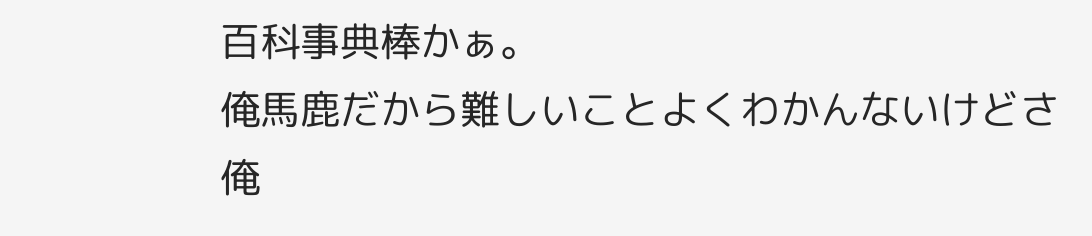百科事典棒かぁ。
俺馬鹿だから難しいことよくわかんないけどさ
俺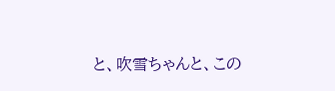と、吹雪ちゃんと、この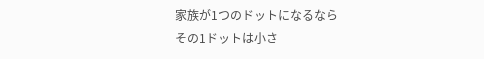家族が1つのドットになるなら
その1ドットは小さ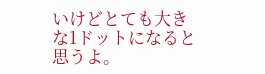いけどとても大きな1ドットになると思うよ。